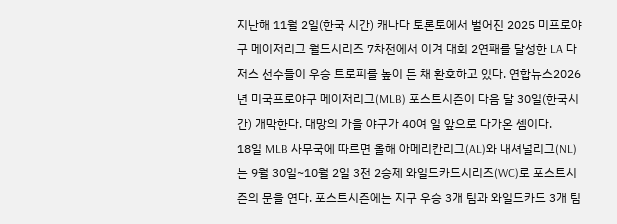지난해 11월 2일(한국 시간) 캐나다 토론토에서 벌어진 2025 미프로야구 메이저리그 월드시리즈 7차전에서 이겨 대회 2연패를 달성한 LA 다저스 선수들이 우승 트로피를 높이 든 채 환호하고 있다. 연합뉴스2026년 미국프로야구 메이저리그(MLB) 포스트시즌이 다음 달 30일(한국시간) 개막한다. 대망의 가을 야구가 40여 일 앞으로 다가온 셈이다.
18일 MLB 사무국에 따르면 올해 아메리칸리그(AL)와 내셔널리그(NL)는 9월 30일~10월 2일 3전 2승제 와일드카드시리즈(WC)로 포스트시즌의 문을 연다. 포스트시즌에는 지구 우승 3개 팀과 와일드카드 3개 팀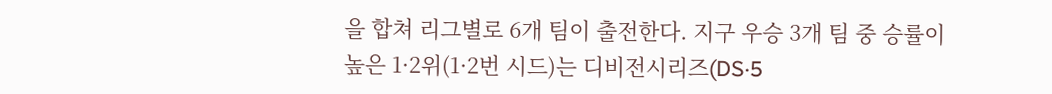을 합쳐 리그별로 6개 팀이 출전한다. 지구 우승 3개 팀 중 승률이 높은 1·2위(1·2번 시드)는 디비전시리즈(DS·5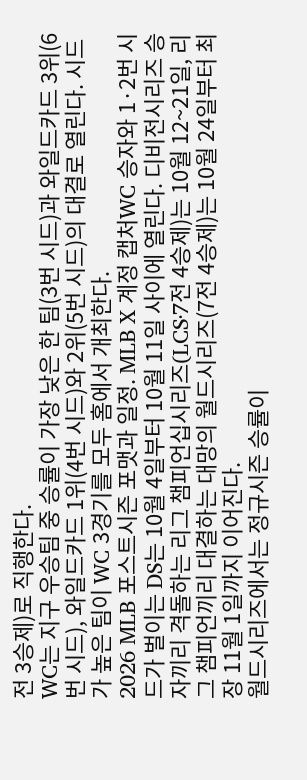전 3승제)로 직행한다.
WC는 지구 우승팀 중 승률이 가장 낮은 한 팀(3번 시드)과 와일드카드 3위(6번 시드), 와일드카드 1위(4번 시드)와 2위(5번 시드)의 대결로 열린다. 시드가 높은 팀이 WC 3경기를 모두 홈에서 개최한다.
2026 MLB 포스트시즌 포맷과 일정. MLB X 계정 캡처WC 승자와 1·2번 시드가 벌이는 DS는 10월 4일부터 10월 11일 사이에 열린다. 디비전시리즈 승자끼리 격돌하는 리그 챔피언십시리즈(LCS·7전 4승제)는 10월 12~21일, 리그 챔피언끼리 대결하는 대망의 월드시리즈(7전 4승제)는 10월 24일부터 최장 11월 1일까지 이어진다.
월드시리즈에서는 정규시즌 승률이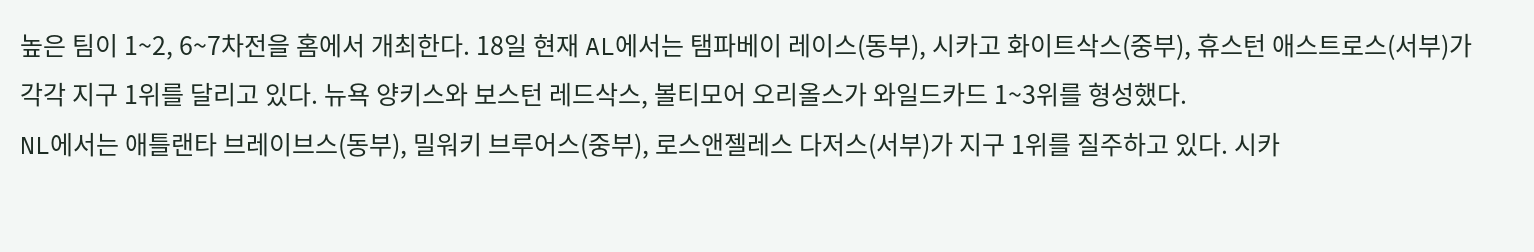높은 팀이 1~2, 6~7차전을 홈에서 개최한다. 18일 현재 AL에서는 탬파베이 레이스(동부), 시카고 화이트삭스(중부), 휴스턴 애스트로스(서부)가 각각 지구 1위를 달리고 있다. 뉴욕 양키스와 보스턴 레드삭스, 볼티모어 오리올스가 와일드카드 1~3위를 형성했다.
NL에서는 애틀랜타 브레이브스(동부), 밀워키 브루어스(중부), 로스앤젤레스 다저스(서부)가 지구 1위를 질주하고 있다. 시카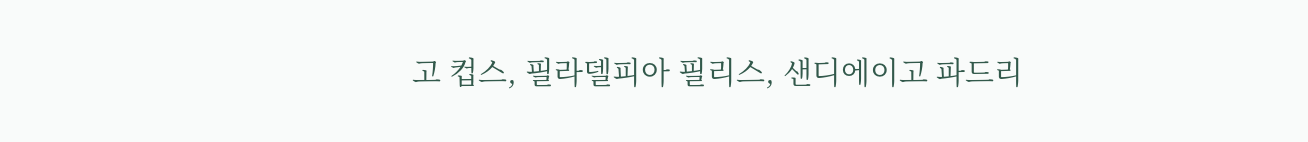고 컵스, 필라델피아 필리스, 샌디에이고 파드리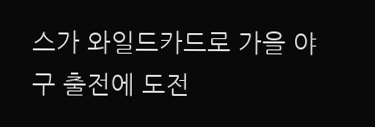스가 와일드카드로 가을 야구 출전에 도전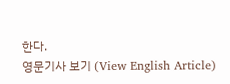한다.
영문기사 보기 (View English Article)